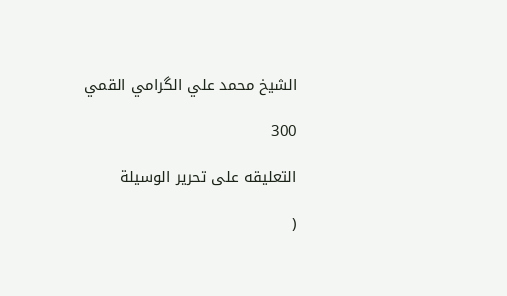الشيخ محمد علي الگرامي القمي

300

التعليقه على تحرير الوسيلة

(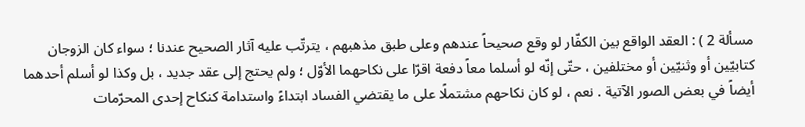مسألة 2 ) : العقد الواقع بين الكفّار لو وقع صحيحاً عندهم وعلى طبق مذهبهم ، يترتّب عليه آثار الصحيح عندنا ؛ سواء كان الزوجان كتابيّين أو وثنيّين أو مختلفين ، حتّى إنّه لو أسلما معاً دفعة اقرّا على نكاحهما الأوّل ؛ ولم يحتج إلى عقد جديد ، بل وكذا لو أسلم أحدهما أيضاً في بعض الصور الآتية . نعم ، لو كان نكاحهم مشتملًا على ما يقتضي الفساد ابتداءً واستدامة كنكاح إحدى المحرّمات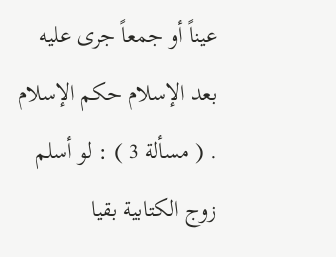عيناً أو جمعاً جرى عليه بعد الإسلام حكم الإسلام . ( مسألة 3 ) : لو أسلم زوج الكتابية بقيا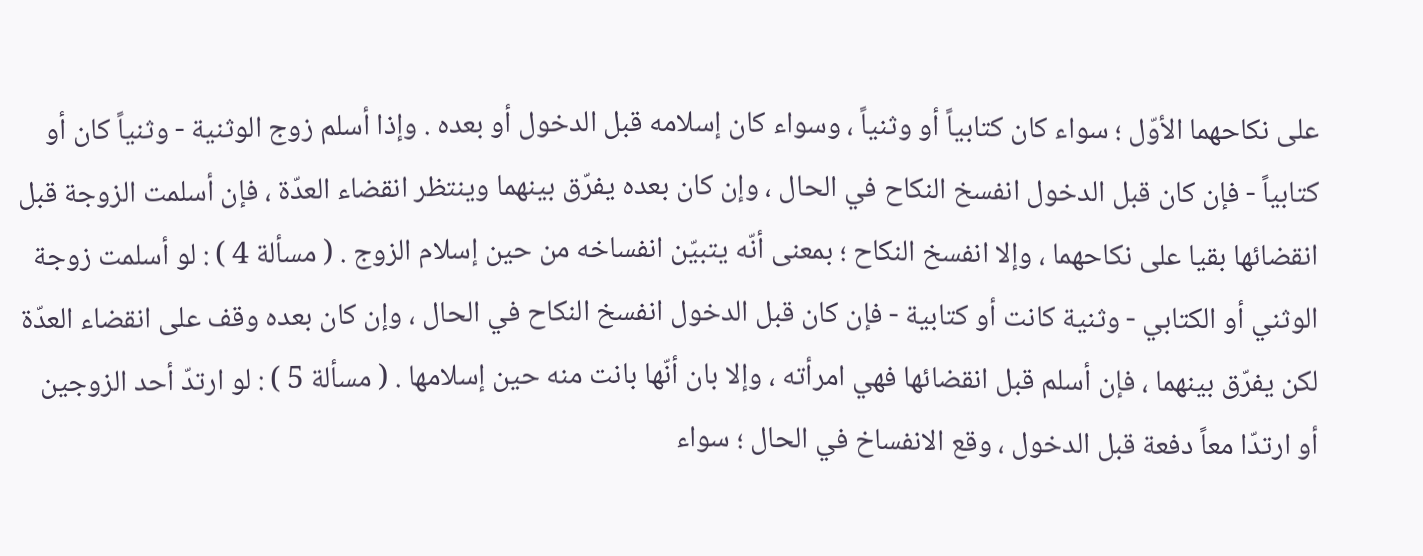على نكاحهما الأوّل ؛ سواء كان كتابياً أو وثنياً ، وسواء كان إسلامه قبل الدخول أو بعده . وإذا أسلم زوج الوثنية - وثنياً كان أو كتابياً - فإن كان قبل الدخول انفسخ النكاح في الحال ، وإن كان بعده يفرّق بينهما وينتظر انقضاء العدّة ، فإن أسلمت الزوجة قبل انقضائها بقيا على نكاحهما ، وإلا انفسخ النكاح ؛ بمعنى أنّه يتبيّن انفساخه من حين إسلام الزوج . ( مسألة 4 ) : لو أسلمت زوجة الوثني أو الكتابي - وثنية كانت أو كتابية - فإن كان قبل الدخول انفسخ النكاح في الحال ، وإن كان بعده وقف على انقضاء العدّة لكن يفرّق بينهما ، فإن أسلم قبل انقضائها فهي امرأته ، وإلا بان أنّها بانت منه حين إسلامها . ( مسألة 5 ) : لو ارتدّ أحد الزوجين أو ارتدّا معاً دفعة قبل الدخول ، وقع الانفساخ في الحال ؛ سواء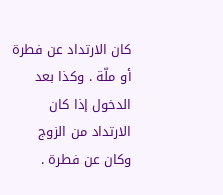كان الارتداد عن فطرة أو ملّة . وكذا بعد الدخول إذا كان الارتداد من الزوج وكان عن فطرة .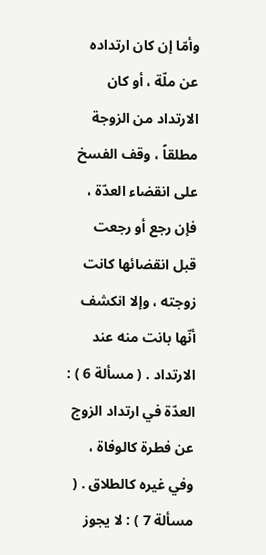وأمّا إن كان ارتداده عن ملّة ، أو كان الارتداد من الزوجة مطلقاً ، وقف الفسخ على انقضاء العدّة ، فإن رجع أو رجعت قبل انقضائها كانت زوجته ، وإلا انكشف أنّها بانت منه عند الارتداد . ( مسألة 6 ) : العدّة في ارتداد الزوج عن فطرة كالوفاة ، وفي غيره كالطلاق . ( مسألة 7 ) : لا يجوز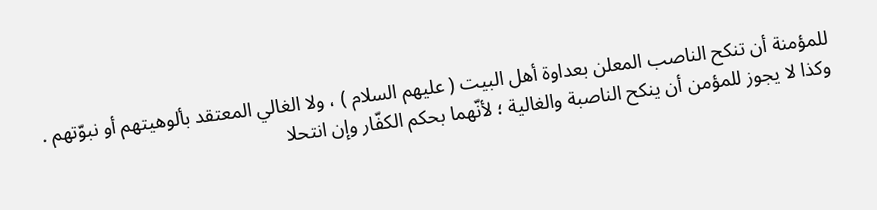للمؤمنة أن تنكح الناصب المعلن بعداوة أهل البيت ( عليهم السلام ) ، ولا الغالي المعتقد بألوهيتهم أو نبوّتهم . وكذا لا يجوز للمؤمن أن ينكح الناصبة والغالية ؛ لأنّهما بحكم الكفّار وإن انتحلا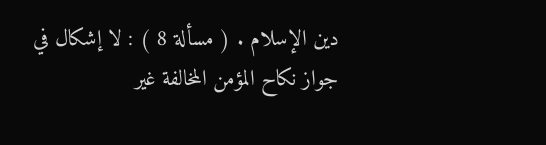دين الإسلام . ( مسألة 8 ) : لا إشكال في جواز نكاح المؤمن المخالفة غير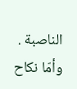الناصبة . وأمّا نكاح